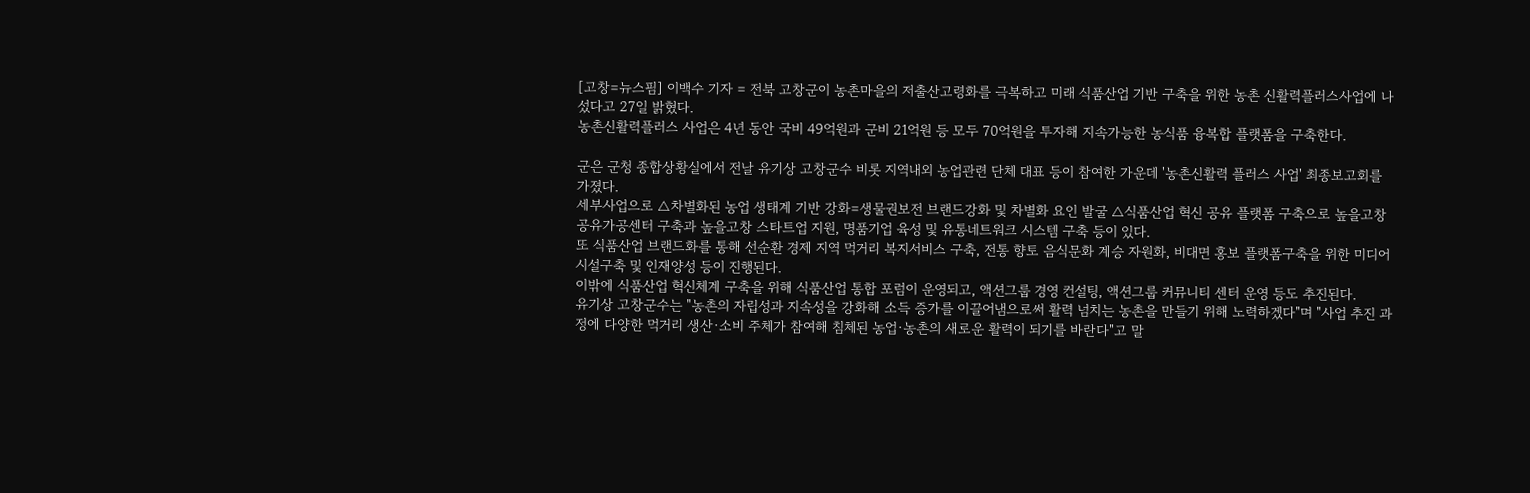[고창=뉴스핌] 이백수 기자 = 전북 고창군이 농촌마을의 저출산고령화를 극복하고 미래 식품산업 기반 구축을 위한 농촌 신활력플러스사업에 나섰다고 27일 밝혔다.
농촌신활력플러스 사업은 4년 동안 국비 49억원과 군비 21억원 등 모두 70억원을 투자해 지속가능한 농식품 융복합 플랫폼을 구축한다.

군은 군청 종합상황실에서 전날 유기상 고창군수 비롯 지역내외 농업관련 단체 대표 등이 참여한 가운데 '농촌신활력 플러스 사업' 최종보고회를 가졌다.
세부사업으로 △차별화된 농업 생태계 기반 강화=생물권보전 브랜드강화 및 차별화 요인 발굴 △식품산업 혁신 공유 플랫폼 구축으로 높을고창 공유가공센터 구축과 높을고창 스타트업 지원, 명품기업 육성 및 유통네트워크 시스템 구축 등이 있다.
또 식품산업 브랜드화를 통해 선순환 경제 지역 먹거리 복지서비스 구축, 전통 향토 음식문화 계승 자원화, 비대면 홍보 플랫폼구축을 위한 미디어 시설구축 및 인재양성 등이 진행된다.
이밖에 식품산업 혁신체계 구축을 위해 식품산업 통합 포럼이 운영되고, 액션그룹 경영 컨설팅, 액션그룹 커뮤니티 센터 운영 등도 추진된다.
유기상 고창군수는 "농촌의 자립성과 지속성을 강화해 소득 증가를 이끌어냄으로써 활력 넘치는 농촌을 만들기 위해 노력하겠다"며 "사업 추진 과정에 다양한 먹거리 생산·소비 주체가 참여해 침체된 농업·농촌의 새로운 활력이 되기를 바란다"고 말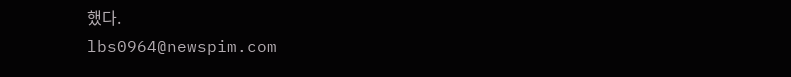했다.
lbs0964@newspim.com